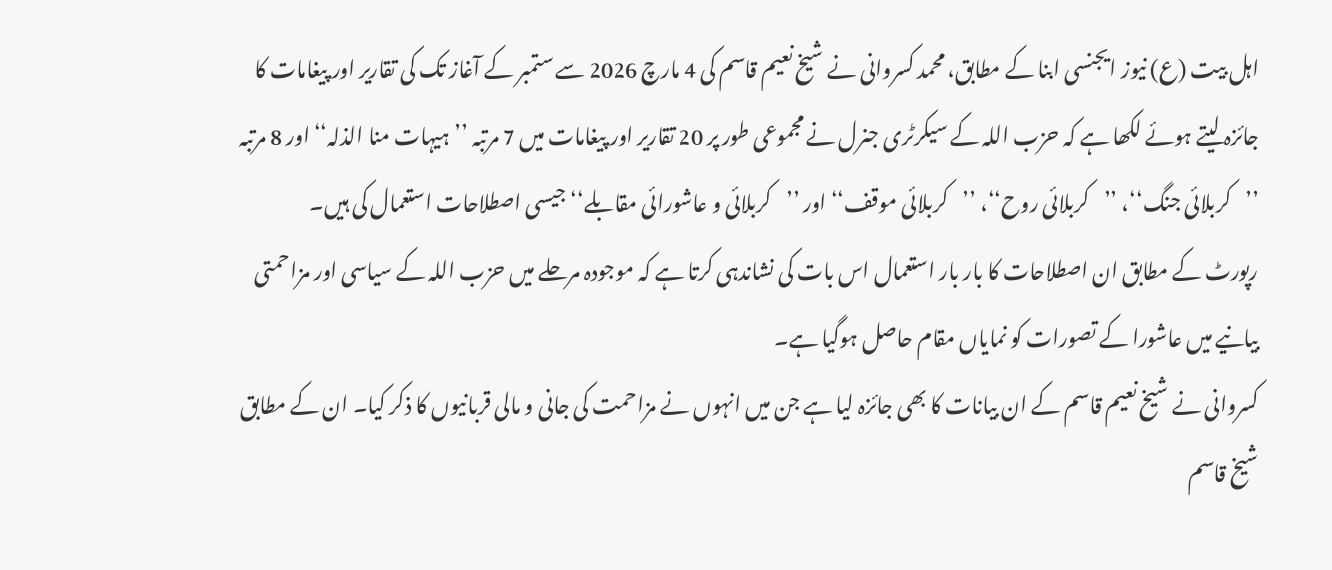اہل بیت (ع) نیوز ایجنسی ابنا کے مطابق، محمد کسروانی نے شیخ نعیم قاسم کی 4 مارچ 2026 سے ستمبر کے آغاز تک کی تقاریر اور پیغامات کا جائزہ لیتے ہوئے لکھا ہے کہ حزب اللہ کے سیکرٹری جنرل نے مجموعی طور پر 20 تقاریر اور پیغامات میں 7 مرتبہ ’’ہیہات منا الذلہ‘‘ اور 8 مرتبہ ’’کربلائی جنگ‘‘، ’’کربلائی روح‘‘، ’’کربلائی موقف‘‘ اور ’’کربلائی و عاشورائی مقابلے‘‘ جیسی اصطلاحات استعمال کی ہیں۔
رپورٹ کے مطابق ان اصطلاحات کا بار بار استعمال اس بات کی نشاندہی کرتا ہے کہ موجودہ مرحلے میں حزب اللہ کے سیاسی اور مزاحمتی بیانیے میں عاشورا کے تصورات کو نمایاں مقام حاصل ہوگیا ہے۔
کسروانی نے شیخ نعیم قاسم کے ان بیانات کا بھی جائزہ لیا ہے جن میں انہوں نے مزاحمت کی جانی و مالی قربانیوں کا ذکر کیا۔ ان کے مطابق شیخ قاسم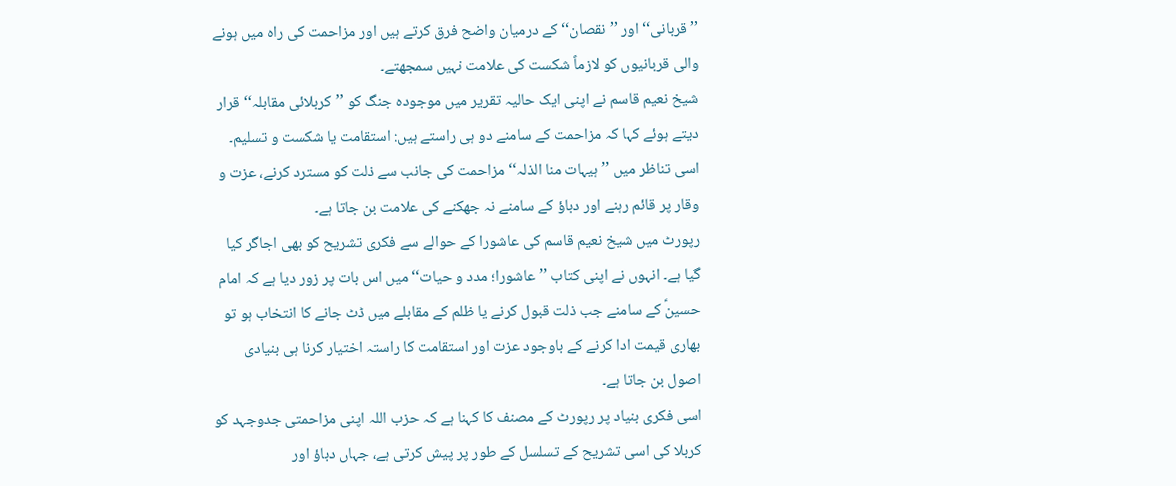’’قربانی‘‘ اور ’’نقصان‘‘ کے درمیان واضح فرق کرتے ہیں اور مزاحمت کی راہ میں ہونے والی قربانیوں کو لازماً شکست کی علامت نہیں سمجھتے۔
شیخ نعیم قاسم نے اپنی ایک حالیہ تقریر میں موجودہ جنگ کو ’’کربلائی مقابلہ‘‘ قرار دیتے ہوئے کہا کہ مزاحمت کے سامنے دو ہی راستے ہیں: استقامت یا شکست و تسلیم۔ اسی تناظر میں ’’ہیہات منا الذلہ‘‘ مزاحمت کی جانب سے ذلت کو مسترد کرنے، عزت و وقار پر قائم رہنے اور دباؤ کے سامنے نہ جھکنے کی علامت بن جاتا ہے۔
رپورٹ میں شیخ نعیم قاسم کی عاشورا کے حوالے سے فکری تشریح کو بھی اجاگر کیا گیا ہے۔ انہوں نے اپنی کتاب ’’عاشورا؛ مدد و حیات‘‘ میں اس بات پر زور دیا ہے کہ امام حسینؑ کے سامنے جب ذلت قبول کرنے یا ظلم کے مقابلے میں ڈٹ جانے کا انتخاب ہو تو بھاری قیمت ادا کرنے کے باوجود عزت اور استقامت کا راستہ اختیار کرنا ہی بنیادی اصول بن جاتا ہے۔
اسی فکری بنیاد پر رپورٹ کے مصنف کا کہنا ہے کہ حزب اللہ اپنی مزاحمتی جدوجہد کو کربلا کی اسی تشریح کے تسلسل کے طور پر پیش کرتی ہے، جہاں دباؤ اور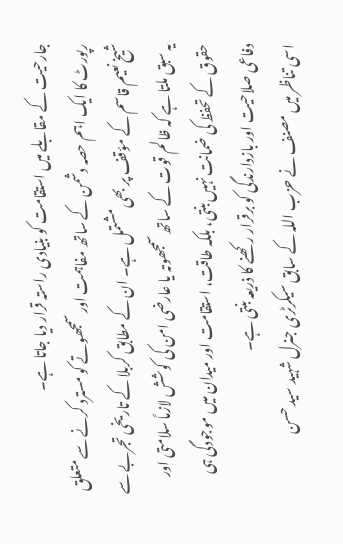جارحیت کے مقابلے میں استقامت کو بنیادی راستہ قرار دیا جاتا ہے۔
رپورٹ کا ایک اہم حصہ دشمن کے ساتھ مفاہمت اور سمجھوتے کو مسترد کرنے سے متعلق شیخ نعیم قاسم کے مؤقف پر بھی مشتمل ہے۔ ان کے مطابق کربلا کے تاریخی تجربے سے یہ سبق ملتا ہے کہ ظالم قوت کے ساتھ سمجھوتہ یا عارضی امن کی کوشش لازماً سلامتی اور حقوق کے تحفظ کی ضمانت نہیں بنتی، بلکہ طاقت، استقامت اور میدان میں موجودگی ہی دفاعی صلاحیت اور بازدارندگی کو برقرار رکھنے کا ذریعہ بنتی ہے۔
اسی تناظر میں مصنف نے حزب اللہ کے سابق سیکرٹری جنرل شہید سید حسن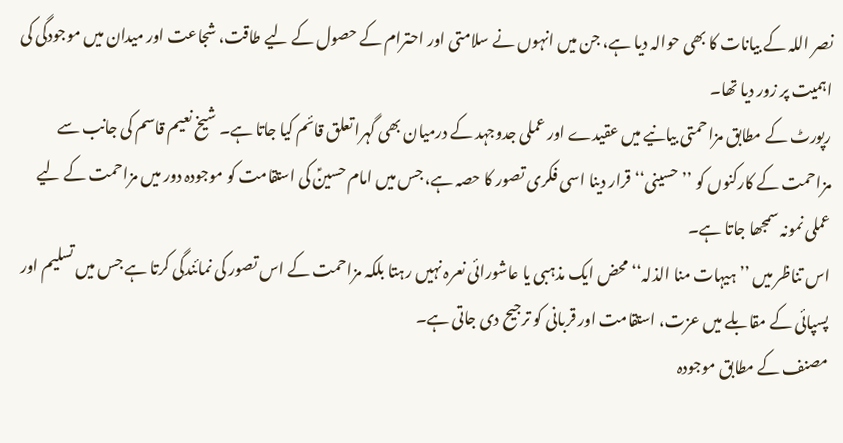نصر اللہ کے بیانات کا بھی حوالہ دیا ہے، جن میں انہوں نے سلامتی اور احترام کے حصول کے لیے طاقت، شجاعت اور میدان میں موجودگی کی اہمیت پر زور دیا تھا۔
رپورٹ کے مطابق مزاحمتی بیانیے میں عقیدے اور عملی جدوجہد کے درمیان بھی گہرا تعلق قائم کیا جاتا ہے۔ شیخ نعیم قاسم کی جانب سے مزاحمت کے کارکنوں کو ’’حسینی‘‘ قرار دینا اسی فکری تصور کا حصہ ہے، جس میں امام حسینؑ کی استقامت کو موجودہ دور میں مزاحمت کے لیے عملی نمونہ سمجھا جاتا ہے۔
اس تناظر میں ’’ہیہات منا الذلہ‘‘ محض ایک مذہبی یا عاشورائی نعرہ نہیں رہتا بلکہ مزاحمت کے اس تصور کی نمائندگی کرتا ہے جس میں تسلیم اور پسپائی کے مقابلے میں عزت، استقامت اور قربانی کو ترجیح دی جاتی ہے۔
مصنف کے مطابق موجودہ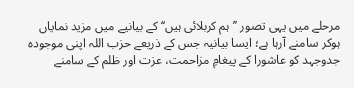مرحلے میں یہی تصور ’’ہم کربلائی ہیں‘‘ کے بیانیے میں مزید نمایاں ہوکر سامنے آرہا ہے؛ ایسا بیانیہ جس کے ذریعے حزب اللہ اپنی موجودہ جدوجہد کو عاشورا کے پیغامِ مزاحمت، عزت اور ظلم کے سامنے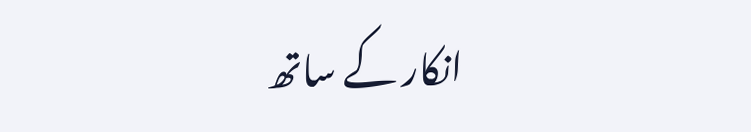انکار کے ساتھ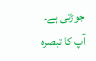جوڑتی ہے۔
آپ کا تبصرہ